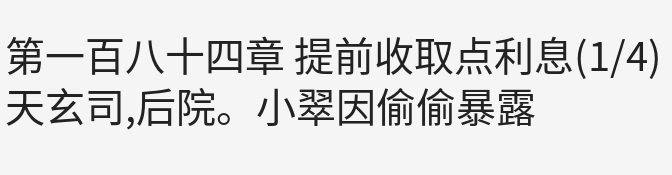第一百八十四章 提前收取点利息(1/4)
天玄司,后院。小翠因偷偷暴露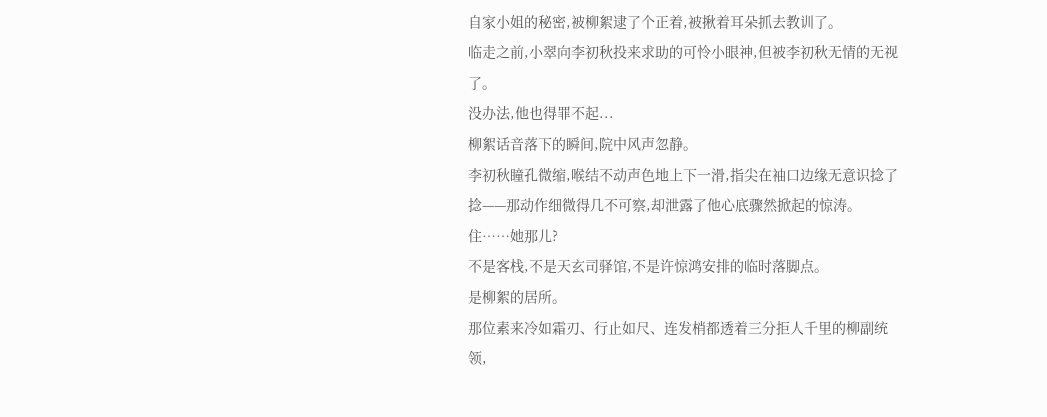自家小姐的秘密,被柳絮逮了个正着,被揪着耳朵抓去教训了。
临走之前,小翠向李初秋投来求助的可怜小眼神,但被李初秋无情的无视了。
没办法,他也得罪不起...
柳絮话音落下的瞬间,院中风声忽静。
李初秋瞳孔微缩,喉结不动声色地上下一滑,指尖在袖口边缘无意识捻了捻——那动作细微得几不可察,却泄露了他心底骤然掀起的惊涛。
住……她那儿?
不是客栈,不是天玄司驿馆,不是许惊鸿安排的临时落脚点。
是柳絮的居所。
那位素来冷如霜刃、行止如尺、连发梢都透着三分拒人千里的柳副统领,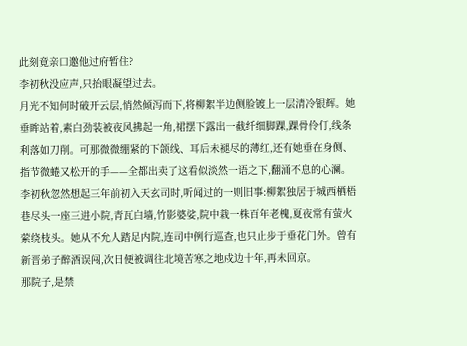此刻竟亲口邀他过府暂住?
李初秋没应声,只抬眼凝望过去。
月光不知何时破开云层,悄然倾泻而下,将柳絮半边侧脸镀上一层清冷银辉。她垂眸站着,素白劲装被夜风拂起一角,裙摆下露出一截纤细脚踝,踝骨伶仃,线条利落如刀削。可那微微绷紧的下颌线、耳后未褪尽的薄红,还有她垂在身侧、指节微蜷又松开的手——全都出卖了这看似淡然一语之下,翻涌不息的心澜。
李初秋忽然想起三年前初入天玄司时,听闻过的一则旧事:柳絮独居于城西栖梧巷尽头一座三进小院,青瓦白墙,竹影婆娑,院中栽一株百年老槐,夏夜常有萤火萦绕枝头。她从不允人踏足内院,连司中例行巡查,也只止步于垂花门外。曾有新晋弟子醉酒误闯,次日便被调往北境苦寒之地戍边十年,再未回京。
那院子,是禁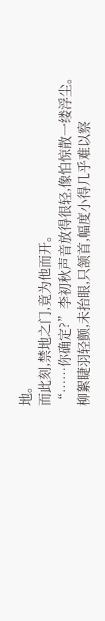地。
而此刻,禁地之门,竟为他而开。
“……你确定?”李初秋声音放得很轻,像怕惊散一缕浮尘。
柳絮睫羽轻颤,未抬眼,只颔首,幅度小得几乎难以察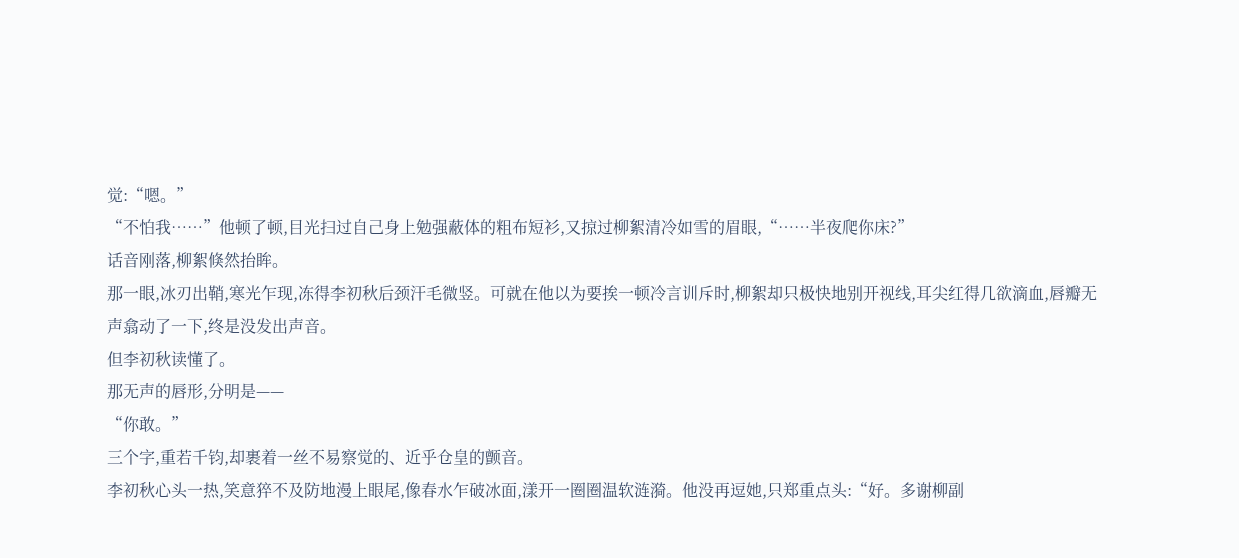觉:“嗯。”
“不怕我……”他顿了顿,目光扫过自己身上勉强蔽体的粗布短衫,又掠过柳絮清冷如雪的眉眼,“……半夜爬你床?”
话音刚落,柳絮倏然抬眸。
那一眼,冰刃出鞘,寒光乍现,冻得李初秋后颈汗毛微竖。可就在他以为要挨一顿冷言训斥时,柳絮却只极快地别开视线,耳尖红得几欲滴血,唇瓣无声翕动了一下,终是没发出声音。
但李初秋读懂了。
那无声的唇形,分明是——
“你敢。”
三个字,重若千钧,却裹着一丝不易察觉的、近乎仓皇的颤音。
李初秋心头一热,笑意猝不及防地漫上眼尾,像春水乍破冰面,漾开一圈圈温软涟漪。他没再逗她,只郑重点头:“好。多谢柳副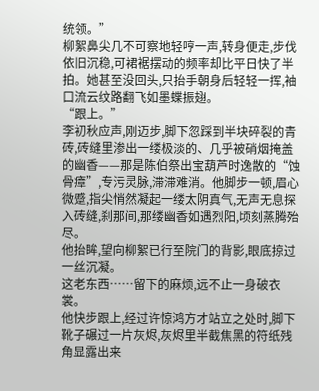统领。”
柳絮鼻尖几不可察地轻哼一声,转身便走,步伐依旧沉稳,可裙裾摆动的频率却比平日快了半拍。她甚至没回头,只抬手朝身后轻轻一挥,袖口流云纹路翻飞如墨蝶振翅。
“跟上。”
李初秋应声,刚迈步,脚下忽踩到半块碎裂的青砖,砖缝里渗出一缕极淡的、几乎被硝烟掩盖的幽香——那是陈伯祭出宝葫芦时逸散的“蚀骨瘴”,专污灵脉,滞滞难消。他脚步一顿,眉心微蹙,指尖悄然凝起一缕太阴真气,无声无息探入砖缝,刹那间,那缕幽香如遇烈阳,顷刻蒸腾殆尽。
他抬眸,望向柳絮已行至院门的背影,眼底掠过一丝沉凝。
这老东西……留下的麻烦,远不止一身破衣裳。
他快步跟上,经过许惊鸿方才站立之处时,脚下靴子碾过一片灰烬,灰烬里半截焦黑的符纸残角显露出来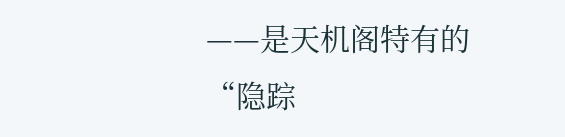——是天机阁特有的“隐踪